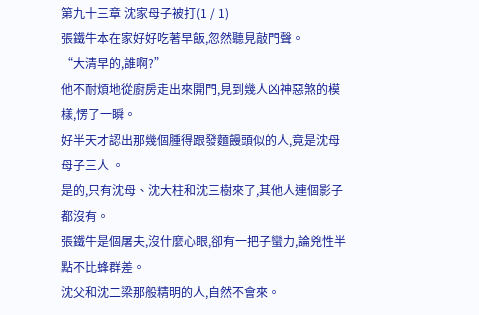第九十三章 沈家母子被打(1 / 1)
張鐵牛本在家好好吃著早飯,忽然聽見敲門聲。
“大清早的,誰啊?”
他不耐煩地從廚房走出來開門,見到幾人凶神惡煞的模樣,愣了一瞬。
好半天才認出那幾個腫得跟發麵饅頭似的人,竟是沈母母子三人 。
是的,只有沈母、沈大柱和沈三樹來了,其他人連個影子都沒有。
張鐵牛是個屠夫,沒什麼心眼,卻有一把子蠻力,論兇性半點不比蜂群差。
沈父和沈二梁那般精明的人,自然不會來。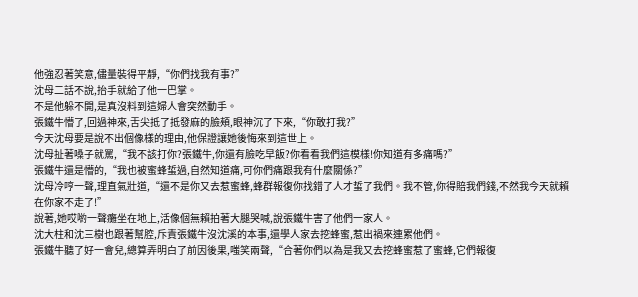他強忍著笑意,儘量裝得平靜,“你們找我有事?”
沈母二話不說,抬手就給了他一巴掌。
不是他躲不開,是真沒料到這婦人會突然動手。
張鐵牛懵了,回過神來,舌尖抵了抵發麻的臉頰,眼神沉了下來,“你敢打我?”
今天沈母要是說不出個像樣的理由,他保證讓她後悔來到這世上。
沈母扯著嗓子就罵,“我不該打你?張鐵牛,你還有臉吃早飯?你看看我們這模樣!你知道有多痛嗎?”
張鐵牛還是懵的,“我也被蜜蜂蜇過,自然知道痛,可你們痛跟我有什麼關係?”
沈母冷哼一聲,理直氣壯道,“還不是你又去惹蜜蜂,蜂群報復你找錯了人才蜇了我們。我不管,你得賠我們錢,不然我今天就賴在你家不走了!”
說著,她哎喲一聲癱坐在地上,活像個無賴拍著大腿哭喊,說張鐵牛害了他們一家人。
沈大柱和沈三樹也跟著幫腔,斥責張鐵牛沒沈溪的本事,還學人家去挖蜂蜜,惹出禍來連累他們。
張鐵牛聽了好一會兒,總算弄明白了前因後果,嗤笑兩聲,“合著你們以為是我又去挖蜂蜜惹了蜜蜂,它們報復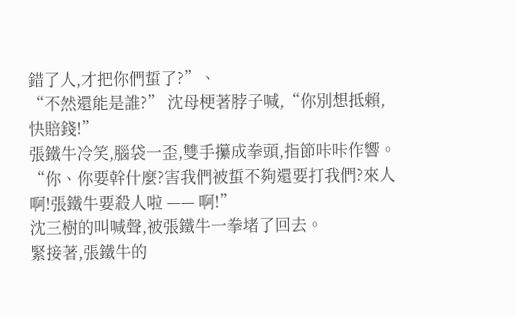錯了人,才把你們蜇了?”、
“不然還能是誰?” 沈母梗著脖子喊,“你別想抵賴,快賠錢!”
張鐵牛冷笑,腦袋一歪,雙手攥成拳頭,指節咔咔作響。
“你、你要幹什麼?害我們被蜇不夠還要打我們?來人啊!張鐵牛要殺人啦 —— 啊!”
沈三樹的叫喊聲,被張鐵牛一拳堵了回去。
緊接著,張鐵牛的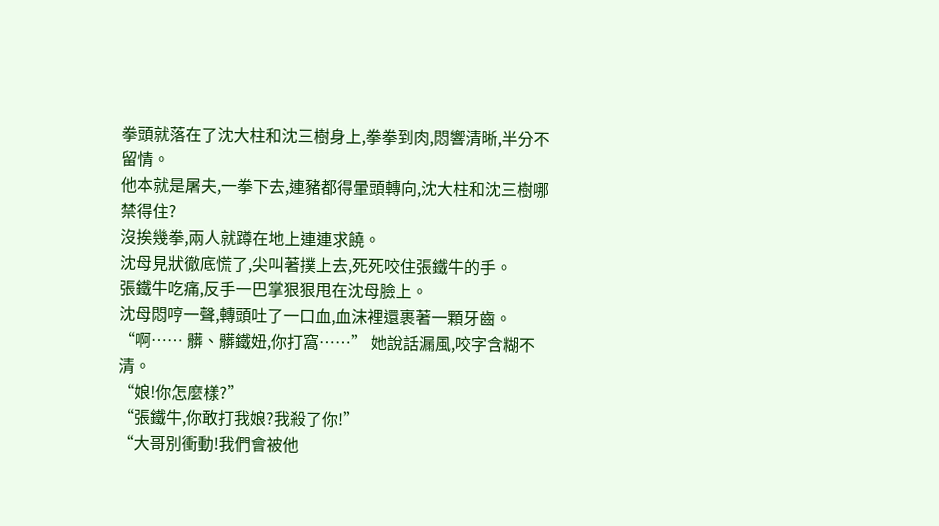拳頭就落在了沈大柱和沈三樹身上,拳拳到肉,悶響清晰,半分不留情。
他本就是屠夫,一拳下去,連豬都得暈頭轉向,沈大柱和沈三樹哪禁得住?
沒挨幾拳,兩人就蹲在地上連連求饒。
沈母見狀徹底慌了,尖叫著撲上去,死死咬住張鐵牛的手。
張鐵牛吃痛,反手一巴掌狠狠甩在沈母臉上。
沈母悶哼一聲,轉頭吐了一口血,血沫裡還裹著一顆牙齒。
“啊…… 髒、髒鐵妞,你打窩……” 她說話漏風,咬字含糊不清。
“娘!你怎麼樣?”
“張鐵牛,你敢打我娘?我殺了你!”
“大哥別衝動!我們會被他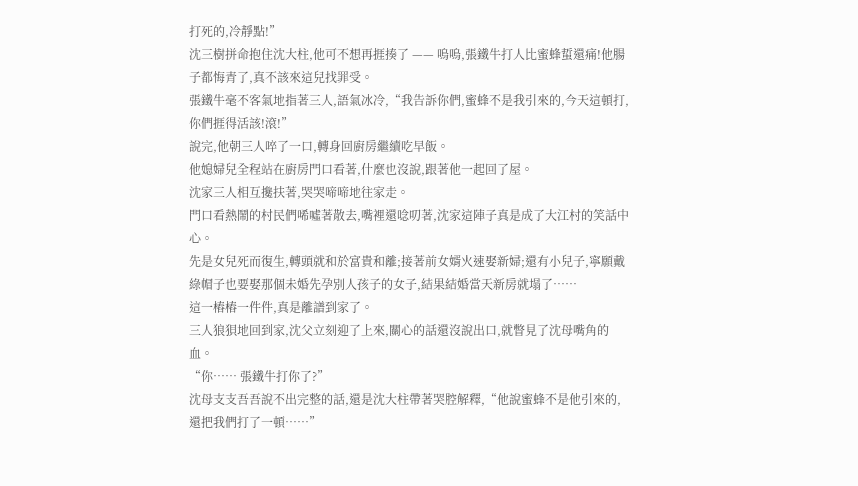打死的,冷靜點!”
沈三樹拼命抱住沈大柱,他可不想再捱揍了 —— 嗚嗚,張鐵牛打人比蜜蜂蜇還痛!他腸子都悔青了,真不該來這兒找罪受。
張鐵牛毫不客氣地指著三人,語氣冰冷,“我告訴你們,蜜蜂不是我引來的,今天這頓打,你們捱得活該!滾!”
說完,他朝三人啐了一口,轉身回廚房繼續吃早飯。
他媳婦兒全程站在廚房門口看著,什麼也沒說,跟著他一起回了屋。
沈家三人相互攙扶著,哭哭啼啼地往家走。
門口看熱鬧的村民們唏噓著散去,嘴裡還唸叨著,沈家這陣子真是成了大江村的笑話中心。
先是女兒死而復生,轉頭就和於富貴和離;接著前女婿火速娶新婦;還有小兒子,寧願戴綠帽子也要娶那個未婚先孕別人孩子的女子,結果結婚當天新房就塌了……
這一樁樁一件件,真是離譜到家了。
三人狼狽地回到家,沈父立刻迎了上來,關心的話還沒說出口,就瞥見了沈母嘴角的血。
“你…… 張鐵牛打你了?”
沈母支支吾吾說不出完整的話,還是沈大柱帶著哭腔解釋,“他說蜜蜂不是他引來的,還把我們打了一頓……”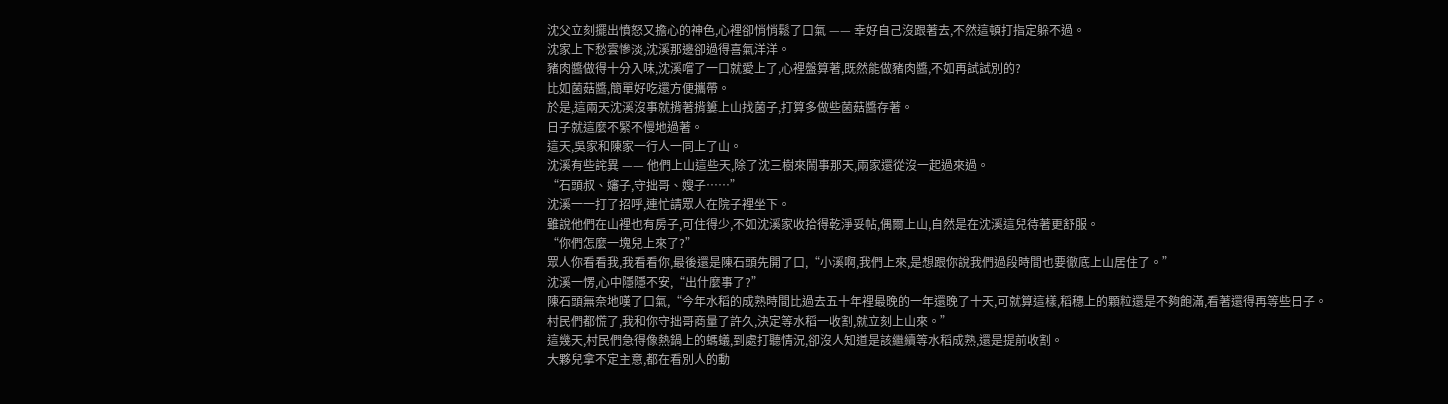沈父立刻擺出憤怒又擔心的神色,心裡卻悄悄鬆了口氣 —— 幸好自己沒跟著去,不然這頓打指定躲不過。
沈家上下愁雲慘淡,沈溪那邊卻過得喜氣洋洋。
豬肉醬做得十分入味,沈溪嚐了一口就愛上了,心裡盤算著,既然能做豬肉醬,不如再試試別的?
比如菌菇醬,簡單好吃還方便攜帶。
於是,這兩天沈溪沒事就揹著揹簍上山找菌子,打算多做些菌菇醬存著。
日子就這麼不緊不慢地過著。
這天,吳家和陳家一行人一同上了山。
沈溪有些詫異 —— 他們上山這些天,除了沈三樹來鬧事那天,兩家還從沒一起過來過。
“石頭叔、嬸子,守拙哥、嫂子……”
沈溪一一打了招呼,連忙請眾人在院子裡坐下。
雖說他們在山裡也有房子,可住得少,不如沈溪家收拾得乾淨妥帖,偶爾上山,自然是在沈溪這兒待著更舒服。
“你們怎麼一塊兒上來了?”
眾人你看看我,我看看你,最後還是陳石頭先開了口,“小溪啊,我們上來,是想跟你說我們過段時間也要徹底上山居住了。”
沈溪一愣,心中隱隱不安,“出什麼事了?”
陳石頭無奈地嘆了口氣,“今年水稻的成熟時間比過去五十年裡最晚的一年還晚了十天,可就算這樣,稻穗上的顆粒還是不夠飽滿,看著還得再等些日子。
村民們都慌了,我和你守拙哥商量了許久,決定等水稻一收割,就立刻上山來。”
這幾天,村民們急得像熱鍋上的螞蟻,到處打聽情況,卻沒人知道是該繼續等水稻成熟,還是提前收割。
大夥兒拿不定主意,都在看別人的動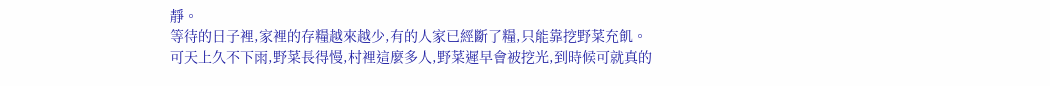靜。
等待的日子裡,家裡的存糧越來越少,有的人家已經斷了糧,只能靠挖野菜充飢。
可天上久不下雨,野菜長得慢,村裡這麼多人,野菜遲早會被挖光,到時候可就真的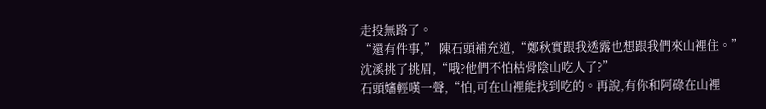走投無路了。
“還有件事,” 陳石頭補充道,“鄭秋實跟我透露也想跟我們來山裡住。”
沈溪挑了挑眉,“哦?他們不怕枯骨陰山吃人了?”
石頭嬸輕嘆一聲,“怕,可在山裡能找到吃的。再說,有你和阿碌在山裡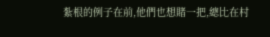紮根的例子在前,他們也想賭一把,總比在村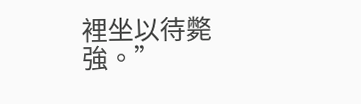裡坐以待斃強。”